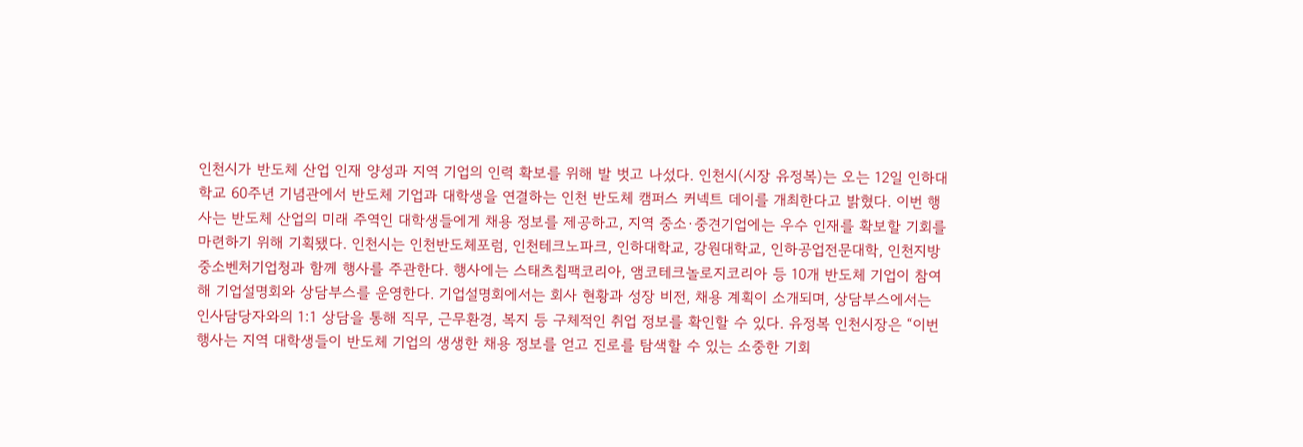인천시가 반도체 산업 인재 양성과 지역 기업의 인력 확보를 위해 발 벗고 나섰다. 인천시(시장 유정복)는 오는 12일 인하대학교 60주년 기념관에서 반도체 기업과 대학생을 연결하는 인천 반도체 캠퍼스 커넥트 데이를 개최한다고 밝혔다. 이번 행사는 반도체 산업의 미래 주역인 대학생들에게 채용 정보를 제공하고, 지역 중소·중견기업에는 우수 인재를 확보할 기회를 마련하기 위해 기획됐다. 인천시는 인천반도체포럼, 인천테크노파크, 인하대학교, 강원대학교, 인하공업전문대학, 인천지방중소벤처기업청과 함께 행사를 주관한다. 행사에는 스태츠칩팩코리아, 앰코테크놀로지코리아 등 10개 반도체 기업이 참여해 기업설명회와 상담부스를 운영한다. 기업설명회에서는 회사 현황과 성장 비전, 채용 계획이 소개되며, 상담부스에서는 인사담당자와의 1:1 상담을 통해 직무, 근무환경, 복지 등 구체적인 취업 정보를 확인할 수 있다. 유정복 인천시장은 “이번 행사는 지역 대학생들이 반도체 기업의 생생한 채용 정보를 얻고 진로를 탐색할 수 있는 소중한 기회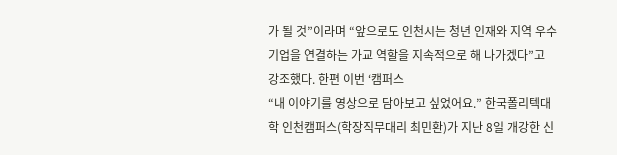가 될 것”이라며 “앞으로도 인천시는 청년 인재와 지역 우수 기업을 연결하는 가교 역할을 지속적으로 해 나가겠다”고 강조했다. 한편 이번 ‘캠퍼스
“내 이야기를 영상으로 담아보고 싶었어요.” 한국폴리텍대학 인천캠퍼스(학장직무대리 최민환)가 지난 8일 개강한 신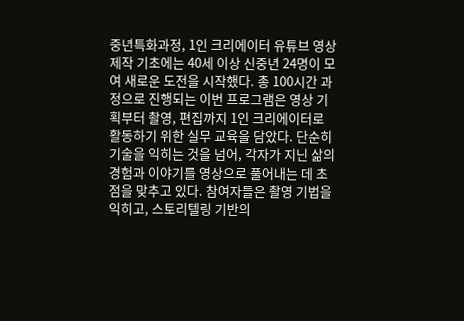중년특화과정, 1인 크리에이터 유튜브 영상 제작 기초에는 40세 이상 신중년 24명이 모여 새로운 도전을 시작했다. 총 100시간 과정으로 진행되는 이번 프로그램은 영상 기획부터 촬영, 편집까지 1인 크리에이터로 활동하기 위한 실무 교육을 담았다. 단순히 기술을 익히는 것을 넘어, 각자가 지닌 삶의 경험과 이야기를 영상으로 풀어내는 데 초점을 맞추고 있다. 참여자들은 촬영 기법을 익히고, 스토리텔링 기반의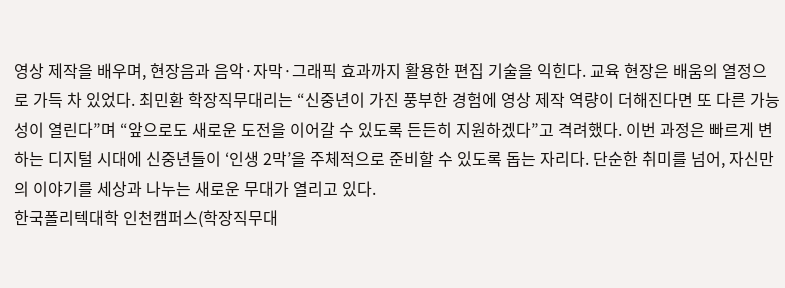영상 제작을 배우며, 현장음과 음악·자막·그래픽 효과까지 활용한 편집 기술을 익힌다. 교육 현장은 배움의 열정으로 가득 차 있었다. 최민환 학장직무대리는 “신중년이 가진 풍부한 경험에 영상 제작 역량이 더해진다면 또 다른 가능성이 열린다”며 “앞으로도 새로운 도전을 이어갈 수 있도록 든든히 지원하겠다”고 격려했다. 이번 과정은 빠르게 변하는 디지털 시대에 신중년들이 ‘인생 2막’을 주체적으로 준비할 수 있도록 돕는 자리다. 단순한 취미를 넘어, 자신만의 이야기를 세상과 나누는 새로운 무대가 열리고 있다.
한국폴리텍대학 인천캠퍼스(학장직무대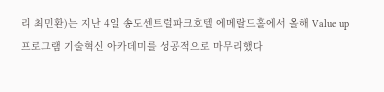리 최민환)는 지난 4일 송도센트럴파크호텔 에메랄드홀에서 올해 Value up 프로그램 기술혁신 아카데미를 성공적으로 마무리했다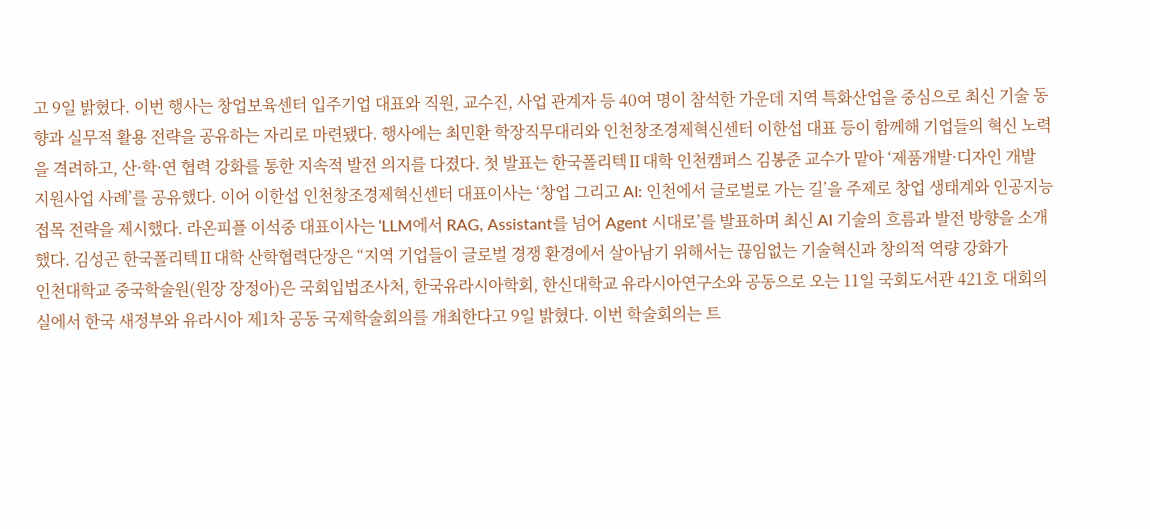고 9일 밝혔다. 이번 행사는 창업보육센터 입주기업 대표와 직원, 교수진, 사업 관계자 등 40여 명이 참석한 가운데 지역 특화산업을 중심으로 최신 기술 동향과 실무적 활용 전략을 공유하는 자리로 마련됐다. 행사에는 최민환 학장직무대리와 인천창조경제혁신센터 이한섭 대표 등이 함께해 기업들의 혁신 노력을 격려하고, 산·학·연 협력 강화를 통한 지속적 발전 의지를 다졌다. 첫 발표는 한국폴리텍Ⅱ대학 인천캠퍼스 김봉준 교수가 맡아 ‘제품개발·디자인 개발 지원사업 사례’를 공유했다. 이어 이한섭 인천창조경제혁신센터 대표이사는 ‘창업 그리고 AI: 인천에서 글로벌로 가는 길’을 주제로 창업 생태계와 인공지능 접목 전략을 제시했다. 라온피플 이석중 대표이사는 ‘LLM에서 RAG, Assistant를 넘어 Agent 시대로’를 발표하며 최신 AI 기술의 흐름과 발전 방향을 소개했다. 김성곤 한국폴리텍Ⅱ대학 산학협력단장은 “지역 기업들이 글로벌 경쟁 환경에서 살아남기 위해서는 끊임없는 기술혁신과 창의적 역량 강화가
인천대학교 중국학술원(원장 장정아)은 국회입법조사처, 한국유라시아학회, 한신대학교 유라시아연구소와 공동으로 오는 11일 국회도서관 421호 대회의실에서 한국 새정부와 유라시아 제1차 공동 국제학술회의를 개최한다고 9일 밝혔다. 이번 학술회의는 트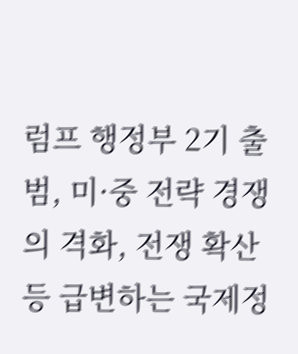럼프 행정부 2기 출범, 미·중 전략 경쟁의 격화, 전쟁 확산 등 급변하는 국제정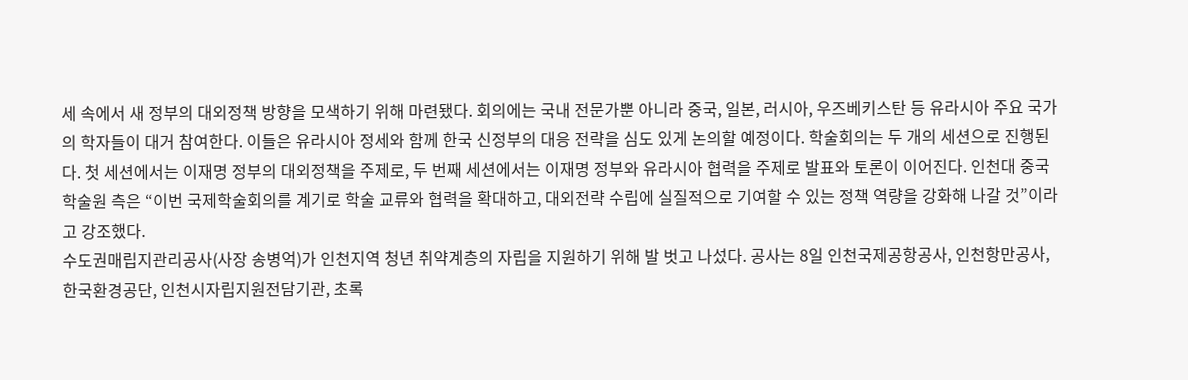세 속에서 새 정부의 대외정책 방향을 모색하기 위해 마련됐다. 회의에는 국내 전문가뿐 아니라 중국, 일본, 러시아, 우즈베키스탄 등 유라시아 주요 국가의 학자들이 대거 참여한다. 이들은 유라시아 정세와 함께 한국 신정부의 대응 전략을 심도 있게 논의할 예정이다. 학술회의는 두 개의 세션으로 진행된다. 첫 세션에서는 이재명 정부의 대외정책을 주제로, 두 번째 세션에서는 이재명 정부와 유라시아 협력을 주제로 발표와 토론이 이어진다. 인천대 중국학술원 측은 “이번 국제학술회의를 계기로 학술 교류와 협력을 확대하고, 대외전략 수립에 실질적으로 기여할 수 있는 정책 역량을 강화해 나갈 것”이라고 강조했다.
수도권매립지관리공사(사장 송병억)가 인천지역 청년 취약계층의 자립을 지원하기 위해 발 벗고 나섰다. 공사는 8일 인천국제공항공사, 인천항만공사, 한국환경공단, 인천시자립지원전담기관, 초록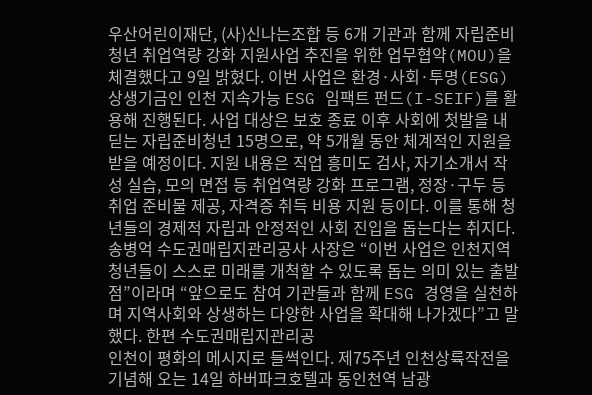우산어린이재단, (사)신나는조합 등 6개 기관과 함께 자립준비청년 취업역량 강화 지원사업 추진을 위한 업무협약(MOU)을 체결했다고 9일 밝혔다. 이번 사업은 환경·사회·투명(ESG) 상생기금인 인천 지속가능 ESG 임팩트 펀드(I-SEIF)를 활용해 진행된다. 사업 대상은 보호 종료 이후 사회에 첫발을 내딛는 자립준비청년 15명으로, 약 5개월 동안 체계적인 지원을 받을 예정이다. 지원 내용은 직업 흥미도 검사, 자기소개서 작성 실습, 모의 면접 등 취업역량 강화 프로그램, 정장·구두 등 취업 준비물 제공, 자격증 취득 비용 지원 등이다. 이를 통해 청년들의 경제적 자립과 안정적인 사회 진입을 돕는다는 취지다. 송병억 수도권매립지관리공사 사장은 “이번 사업은 인천지역 청년들이 스스로 미래를 개척할 수 있도록 돕는 의미 있는 출발점”이라며 “앞으로도 참여 기관들과 함께 ESG 경영을 실천하며 지역사회와 상생하는 다양한 사업을 확대해 나가겠다”고 말했다. 한편 수도권매립지관리공
인천이 평화의 메시지로 들썩인다. 제75주년 인천상륙작전을 기념해 오는 14일 하버파크호텔과 동인천역 남광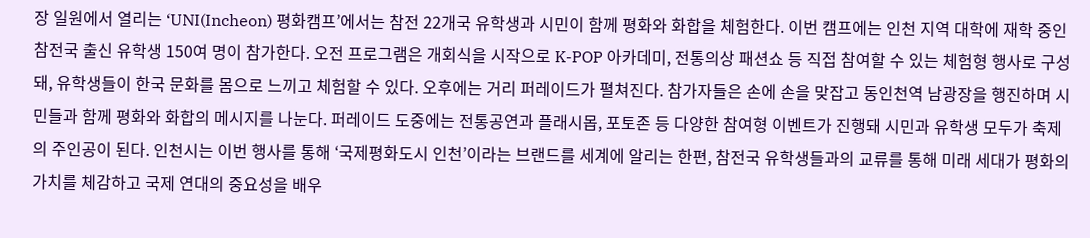장 일원에서 열리는 ‘UNI(Incheon) 평화캠프’에서는 참전 22개국 유학생과 시민이 함께 평화와 화합을 체험한다. 이번 캠프에는 인천 지역 대학에 재학 중인 참전국 출신 유학생 150여 명이 참가한다. 오전 프로그램은 개회식을 시작으로 K-POP 아카데미, 전통의상 패션쇼 등 직접 참여할 수 있는 체험형 행사로 구성돼, 유학생들이 한국 문화를 몸으로 느끼고 체험할 수 있다. 오후에는 거리 퍼레이드가 펼쳐진다. 참가자들은 손에 손을 맞잡고 동인천역 남광장을 행진하며 시민들과 함께 평화와 화합의 메시지를 나눈다. 퍼레이드 도중에는 전통공연과 플래시몹, 포토존 등 다양한 참여형 이벤트가 진행돼 시민과 유학생 모두가 축제의 주인공이 된다. 인천시는 이번 행사를 통해 ‘국제평화도시 인천’이라는 브랜드를 세계에 알리는 한편, 참전국 유학생들과의 교류를 통해 미래 세대가 평화의 가치를 체감하고 국제 연대의 중요성을 배우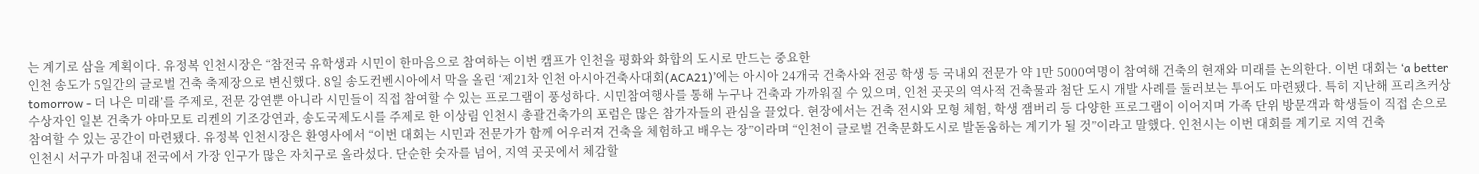는 계기로 삼을 계획이다. 유정복 인천시장은 “참전국 유학생과 시민이 한마음으로 참여하는 이번 캠프가 인천을 평화와 화합의 도시로 만드는 중요한
인천 송도가 5일간의 글로벌 건축 축제장으로 변신했다. 8일 송도컨벤시아에서 막을 올린 ‘제21차 인천 아시아건축사대회(ACA21)’에는 아시아 24개국 건축사와 전공 학생 등 국내외 전문가 약 1만 5000여명이 참여해 건축의 현재와 미래를 논의한다. 이번 대회는 ‘a better tomorrow - 더 나은 미래’를 주제로, 전문 강연뿐 아니라 시민들이 직접 참여할 수 있는 프로그램이 풍성하다. 시민참여행사를 통해 누구나 건축과 가까워질 수 있으며, 인천 곳곳의 역사적 건축물과 첨단 도시 개발 사례를 둘러보는 투어도 마련됐다. 특히 지난해 프리츠커상 수상자인 일본 건축가 야마모토 리켄의 기조강연과, 송도국제도시를 주제로 한 이상림 인천시 총괄건축가의 포럼은 많은 참가자들의 관심을 끌었다. 현장에서는 건축 전시와 모형 체험, 학생 잼버리 등 다양한 프로그램이 이어지며 가족 단위 방문객과 학생들이 직접 손으로 참여할 수 있는 공간이 마련됐다. 유정복 인천시장은 환영사에서 “이번 대회는 시민과 전문가가 함께 어우러져 건축을 체험하고 배우는 장”이라며 “인천이 글로벌 건축문화도시로 발돋움하는 계기가 될 것”이라고 말했다. 인천시는 이번 대회를 계기로 지역 건축
인천시 서구가 마침내 전국에서 가장 인구가 많은 자치구로 올라섰다. 단순한 숫자를 넘어, 지역 곳곳에서 체감할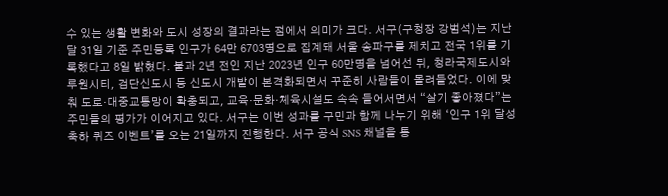수 있는 생활 변화와 도시 성장의 결과라는 점에서 의미가 크다. 서구(구청장 강범석)는 지난달 31일 기준 주민등록 인구가 64만 6703명으로 집계돼 서울 송파구를 제치고 전국 1위를 기록했다고 8일 밝혔다. 불과 2년 전인 지난 2023년 인구 60만명을 넘어선 뒤, 청라국제도시와 루원시티, 검단신도시 등 신도시 개발이 본격화되면서 꾸준히 사람들이 몰려들었다. 이에 맞춰 도로·대중교통망이 확충되고, 교육·문화·체육시설도 속속 들어서면서 “살기 좋아졌다”는 주민들의 평가가 이어지고 있다. 서구는 이번 성과를 구민과 함께 나누기 위해 ‘인구 1위 달성 축하 퀴즈 이벤트’를 오는 21일까지 진행한다. 서구 공식 SNS 채널을 통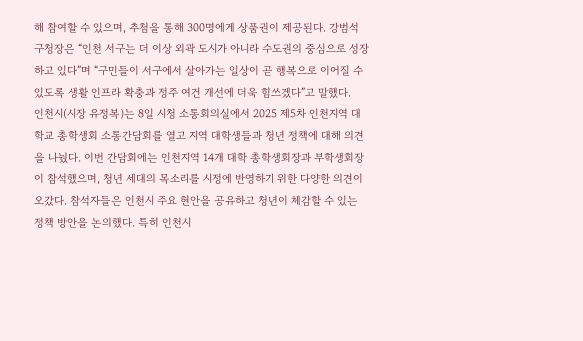해 참여할 수 있으며, 추첨을 통해 300명에게 상품권이 제공된다. 강범석 구청장은 “인천 서구는 더 이상 외곽 도시가 아니라 수도권의 중심으로 성장하고 있다”며 “구민들이 서구에서 살아가는 일상이 곧 행복으로 이어질 수 있도록 생활 인프라 확충과 정주 여건 개선에 더욱 힘쓰겠다”고 말했다.
인천시(시장 유정복)는 8일 시청 소통회의실에서 2025 제5차 인천지역 대학교 총학생회 소통간담회를 열고 지역 대학생들과 청년 정책에 대해 의견을 나눴다. 이번 간담회에는 인천지역 14개 대학 총학생회장과 부학생회장이 참석했으며, 청년 세대의 목소리를 시정에 반영하기 위한 다양한 의견이 오갔다. 참석자들은 인천시 주요 현안을 공유하고 청년이 체감할 수 있는 정책 방안을 논의했다. 특히 인천시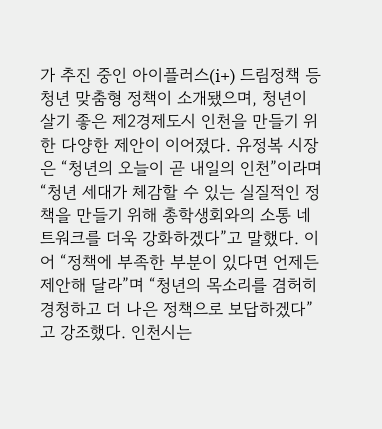가 추진 중인 아이플러스(i+) 드림정책 등 청년 맞춤형 정책이 소개됐으며, 청년이 살기 좋은 제2경제도시 인천을 만들기 위한 다양한 제안이 이어졌다. 유정복 시장은 “청년의 오늘이 곧 내일의 인천”이라며 “청년 세대가 체감할 수 있는 실질적인 정책을 만들기 위해 총학생회와의 소통 네트워크를 더욱 강화하겠다”고 말했다. 이어 “정책에 부족한 부분이 있다면 언제든 제안해 달라”며 “청년의 목소리를 겸허히 경청하고 더 나은 정책으로 보답하겠다”고 강조했다. 인천시는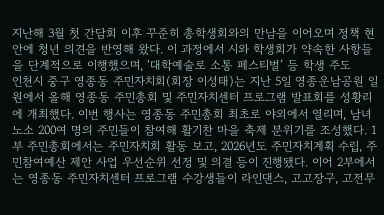지난해 3월 첫 간담회 이후 꾸준히 총학생회와의 만남을 이어오며 정책 현안에 청년 의견을 반영해 왔다. 이 과정에서 시와 학생회가 약속한 사항들을 단계적으로 이행했으며, ‘대학예술로 소통 페스티벌’ 등 학생 주도
인천시 중구 영종동 주민자치회(회장 이성태)는 지난 5일 영종운남공원 일원에서 올해 영종동 주민총회 및 주민자치센터 프로그램 발표회를 성황리에 개최했다. 이번 행사는 영종동 주민총회 최초로 야외에서 열리며, 남녀노소 200여 명의 주민들이 참여해 활기찬 마을 축제 분위기를 조성했다. 1부 주민총회에서는 주민자치회 활동 보고, 2026년도 주민자치계획 수립, 주민참여예산 제안 사업 우선순위 선정 및 의결 등이 진행됐다. 이어 2부에서는 영종동 주민자치센터 프로그램 수강생들이 라인댄스, 고고장구, 고전무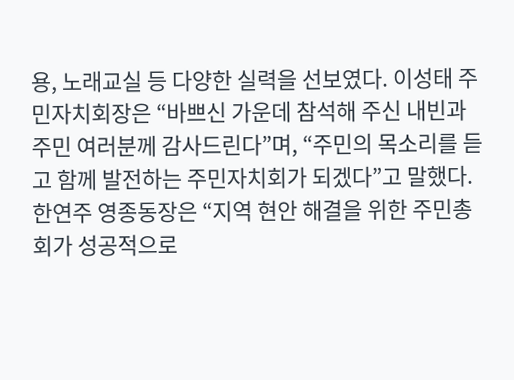용, 노래교실 등 다양한 실력을 선보였다. 이성태 주민자치회장은 “바쁘신 가운데 참석해 주신 내빈과 주민 여러분께 감사드린다”며, “주민의 목소리를 듣고 함께 발전하는 주민자치회가 되겠다”고 말했다. 한연주 영종동장은 “지역 현안 해결을 위한 주민총회가 성공적으로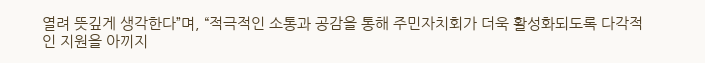열려 뜻깊게 생각한다”며, “적극적인 소통과 공감을 통해 주민자치회가 더욱 활성화되도록 다각적인 지원을 아끼지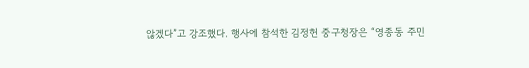않겠다”고 강조했다. 행사에 참석한 김정헌 중구청장은 “영종동 주민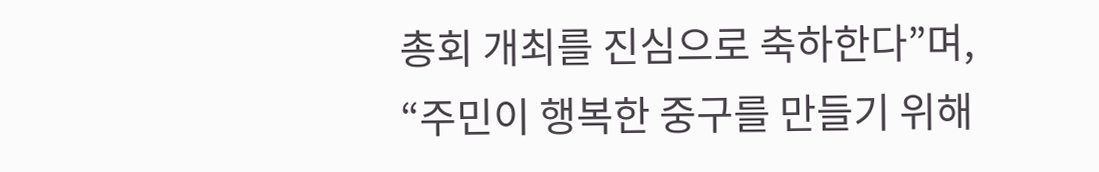총회 개최를 진심으로 축하한다”며, “주민이 행복한 중구를 만들기 위해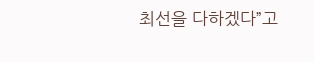최선을 다하겠다”고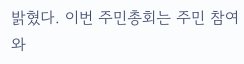밝혔다. 이번 주민총회는 주민 참여와